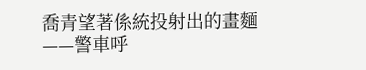喬青望著係統投射出的畫麵——警車呼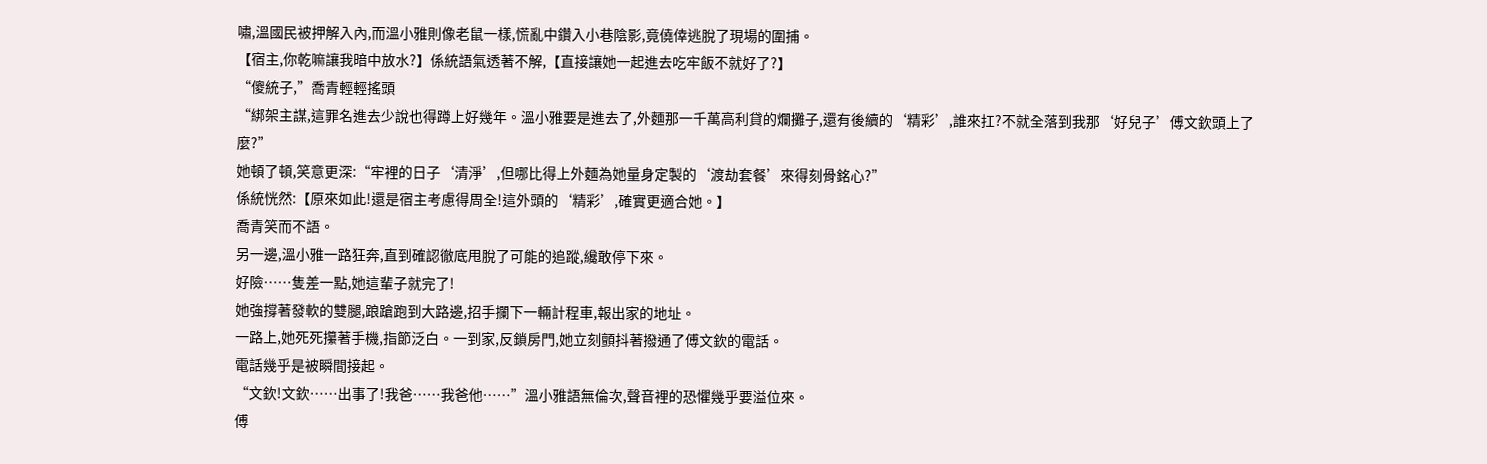嘯,溫國民被押解入內,而溫小雅則像老鼠一樣,慌亂中鑽入小巷陰影,竟僥倖逃脫了現場的圍捕。
【宿主,你乾嘛讓我暗中放水?】係統語氣透著不解,【直接讓她一起進去吃牢飯不就好了?】
“傻統子,”喬青輕輕搖頭
“綁架主謀,這罪名進去少說也得蹲上好幾年。溫小雅要是進去了,外麵那一千萬高利貸的爛攤子,還有後續的‘精彩’,誰來扛?不就全落到我那‘好兒子’傅文欽頭上了麼?”
她頓了頓,笑意更深:“牢裡的日子‘清淨’,但哪比得上外麵為她量身定製的‘渡劫套餐’來得刻骨銘心?”
係統恍然:【原來如此!還是宿主考慮得周全!這外頭的‘精彩’,確實更適合她。】
喬青笑而不語。
另一邊,溫小雅一路狂奔,直到確認徹底甩脫了可能的追蹤,纔敢停下來。
好險……隻差一點,她這輩子就完了!
她強撐著發軟的雙腿,踉蹌跑到大路邊,招手攔下一輛計程車,報出家的地址。
一路上,她死死攥著手機,指節泛白。一到家,反鎖房門,她立刻顫抖著撥通了傅文欽的電話。
電話幾乎是被瞬間接起。
“文欽!文欽……出事了!我爸……我爸他……”溫小雅語無倫次,聲音裡的恐懼幾乎要溢位來。
傅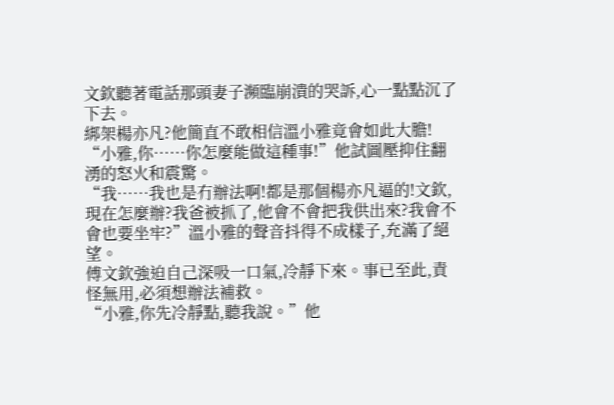文欽聽著電話那頭妻子瀕臨崩潰的哭訴,心一點點沉了下去。
綁架楊亦凡?他簡直不敢相信溫小雅竟會如此大膽!
“小雅,你……你怎麼能做這種事!”他試圖壓抑住翻湧的怒火和震驚。
“我……我也是冇辦法啊!都是那個楊亦凡逼的!文欽,現在怎麼辦?我爸被抓了,他會不會把我供出來?我會不會也要坐牢?”溫小雅的聲音抖得不成樣子,充滿了絕望。
傅文欽強迫自己深吸一口氣,冷靜下來。事已至此,責怪無用,必須想辦法補救。
“小雅,你先冷靜點,聽我說。”他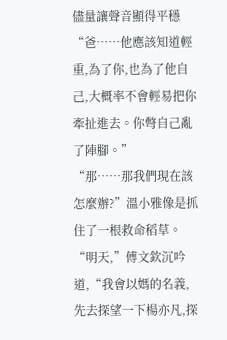儘量讓聲音顯得平穩
“爸……他應該知道輕重,為了你,也為了他自己,大概率不會輕易把你牽扯進去。你彆自己亂了陣腳。”
“那……那我們現在該怎麼辦?”溫小雅像是抓住了一根救命稻草。
“明天,”傅文欽沉吟道,“我會以媽的名義,先去探望一下楊亦凡,探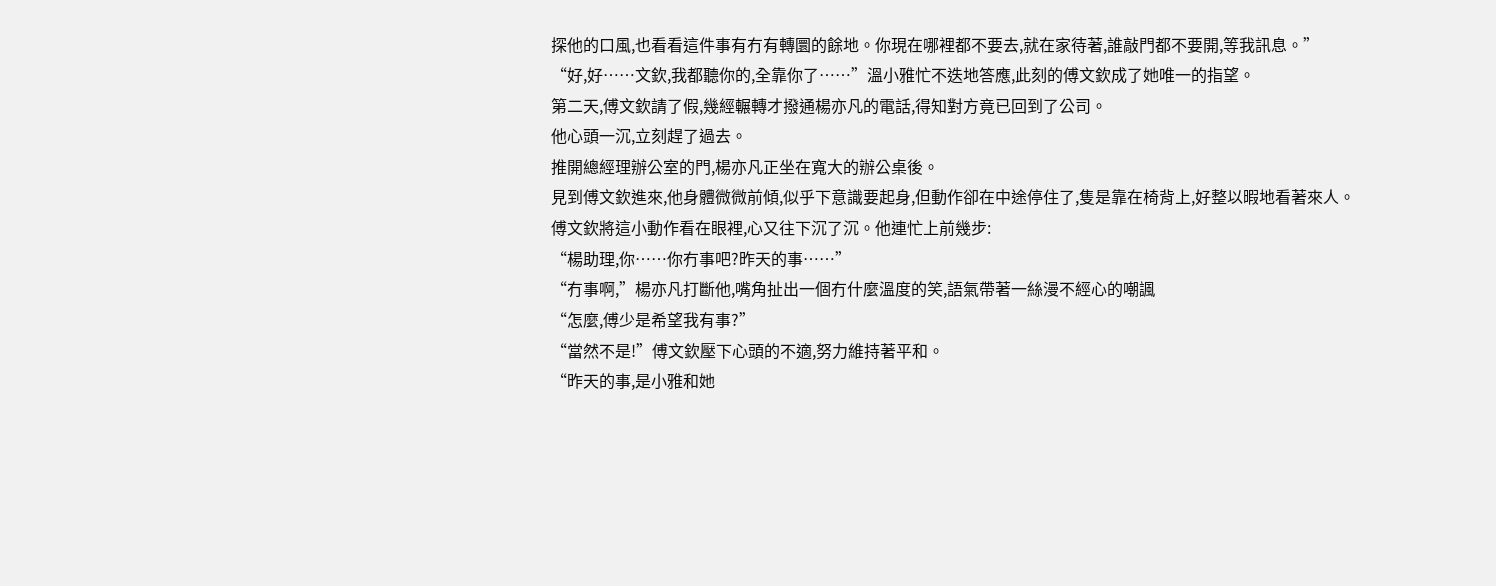探他的口風,也看看這件事有冇有轉圜的餘地。你現在哪裡都不要去,就在家待著,誰敲門都不要開,等我訊息。”
“好,好……文欽,我都聽你的,全靠你了……”溫小雅忙不迭地答應,此刻的傅文欽成了她唯一的指望。
第二天,傅文欽請了假,幾經輾轉才撥通楊亦凡的電話,得知對方竟已回到了公司。
他心頭一沉,立刻趕了過去。
推開總經理辦公室的門,楊亦凡正坐在寬大的辦公桌後。
見到傅文欽進來,他身體微微前傾,似乎下意識要起身,但動作卻在中途停住了,隻是靠在椅背上,好整以暇地看著來人。
傅文欽將這小動作看在眼裡,心又往下沉了沉。他連忙上前幾步:
“楊助理,你……你冇事吧?昨天的事……”
“冇事啊,”楊亦凡打斷他,嘴角扯出一個冇什麼溫度的笑,語氣帶著一絲漫不經心的嘲諷
“怎麼,傅少是希望我有事?”
“當然不是!”傅文欽壓下心頭的不適,努力維持著平和。
“昨天的事,是小雅和她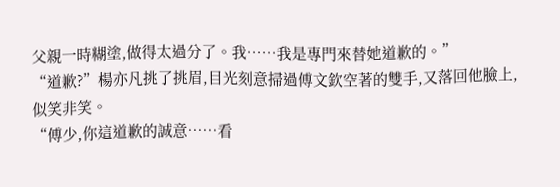父親一時糊塗,做得太過分了。我……我是專門來替她道歉的。”
“道歉?”楊亦凡挑了挑眉,目光刻意掃過傅文欽空著的雙手,又落回他臉上,似笑非笑。
“傅少,你這道歉的誠意……看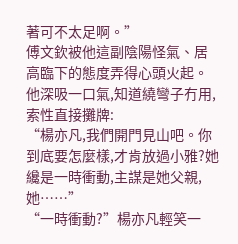著可不太足啊。”
傅文欽被他這副陰陽怪氣、居高臨下的態度弄得心頭火起。
他深吸一口氣,知道繞彎子冇用,索性直接攤牌:
“楊亦凡,我們開門見山吧。你到底要怎麼樣,才肯放過小雅?她纔是一時衝動,主謀是她父親,她……”
“一時衝動?”楊亦凡輕笑一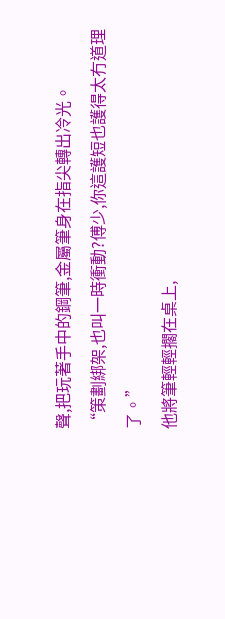聲,把玩著手中的鋼筆,金屬筆身在指尖轉出冷光。
“策劃綁架,也叫一時衝動?傅少,你這護短也護得太冇道理了。”
他將筆輕輕擱在桌上,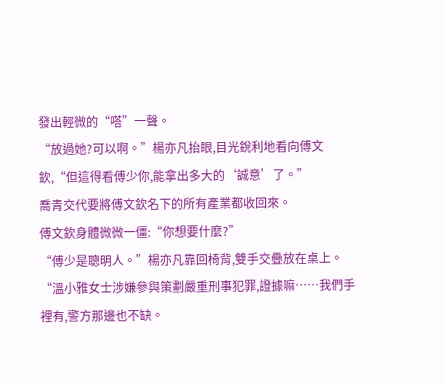發出輕微的“嗒”一聲。
“放過她?可以啊。”楊亦凡抬眼,目光銳利地看向傅文欽,“但這得看傅少你,能拿出多大的‘誠意’了。”
喬青交代要將傅文欽名下的所有產業都收回來。
傅文欽身體微微一僵:“你想要什麼?”
“傅少是聰明人。”楊亦凡靠回椅背,雙手交疊放在桌上。
“溫小雅女士涉嫌參與策劃嚴重刑事犯罪,證據嘛……我們手裡有,警方那邊也不缺。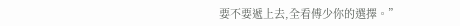要不要遞上去,全看傅少你的選擇。”